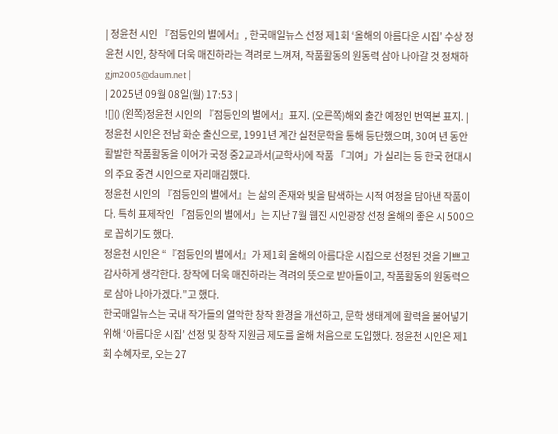| 정윤천 시인 『점등인의 별에서』, 한국매일뉴스 선정 제1회 ‘올해의 아름다운 시집’ 수상 정윤천 시인, 창작에 더욱 매진하라는 격려로 느껴져, 작품활동의 원동력 삼아 나아갈 것 정채하 gjm2005@daum.net |
| 2025년 09월 08일(월) 17:53 |
![]() (왼쪽)정윤천 시인의 『점등인의 별에서』표지. (오른쪽)해외 출간 예정인 번역본 표지. |
정윤천 시인은 전남 화순 출신으로, 1991년 계간 실천문학을 통해 등단했으며, 30여 년 동안 활발한 작품활동을 이어가 국정 중2교과서(교학사)에 작품 「긔여」가 실리는 등 한국 현대시의 주요 중견 시인으로 자리매김했다.
정윤천 시인의 『점등인의 별에서』는 삶의 존재와 빛을 탐색하는 시적 여정을 담아낸 작품이다. 특히 표제작인 「점등인의 별에서」는 지난 7월 웹진 시인광장 선정 올해의 좋은 시 500으로 꼽히기도 했다.
정윤천 시인은 “『점등인의 별에서』가 제1회 올해의 아름다운 시집으로 선정된 것을 기쁘고 감사하게 생각한다. 창작에 더욱 매진하라는 격려의 뜻으로 받아들이고, 작품활동의 원동력으로 삼아 나아가겠다.”고 했다.
한국매일뉴스는 국내 작가들의 열악한 창작 환경을 개선하고, 문학 생태계에 활력을 불어넣기 위해 ‘아름다운 시집’ 선정 및 창작 지원금 제도를 올해 처음으로 도입했다. 정윤천 시인은 제1회 수혜자로, 오는 27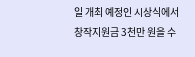일 개최 예정인 시상식에서 창작지원금 3천만 원을 수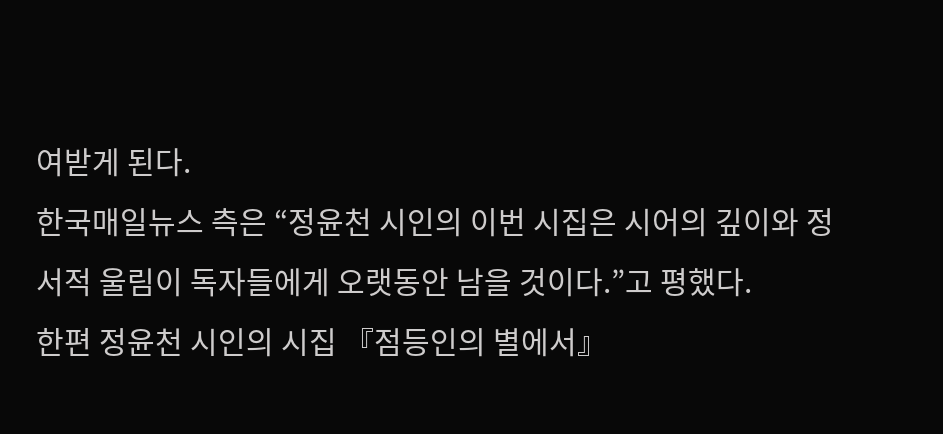여받게 된다.
한국매일뉴스 측은 “정윤천 시인의 이번 시집은 시어의 깊이와 정서적 울림이 독자들에게 오랫동안 남을 것이다.”고 평했다.
한편 정윤천 시인의 시집 『점등인의 별에서』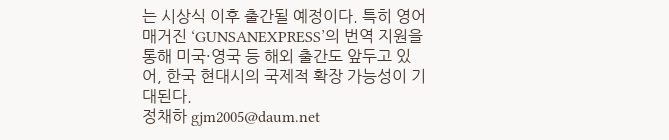는 시상식 이후 출간될 예정이다. 특히 영어 매거진 ‘GUNSANEXPRESS’의 번역 지원을 통해 미국·영국 등 해외 출간도 앞두고 있어, 한국 현대시의 국제적 확장 가능성이 기대된다.
정채하 gjm2005@daum.net